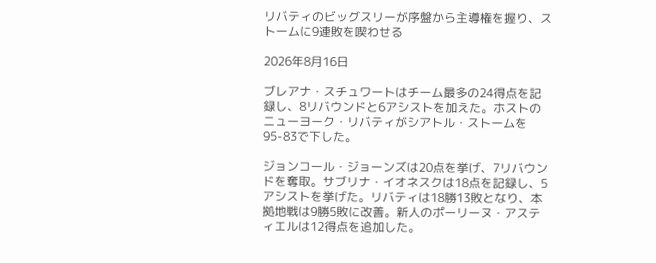リバティのビッグスリーが序盤から主導権を握り、ストームに9連敗を喫わせる

2026年8月16日

ブレアナ・スチュワートはチーム最多の24得点を記録し、8リバウンドと6アシストを加えた。ホストのニューヨーク・リバティがシアトル・ストームを95-83で下した。

ジョンコール・ジョーンズは20点を挙げ、7リバウンドを奪取。サブリナ・イオネスクは18点を記録し、5アシストを挙げた。リバティは18勝13敗となり、本拠地戦は9勝5敗に改善。新人のポーリーヌ・アスティエルは12得点を追加した。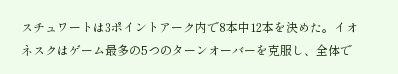スチュワートは3ポイントアーク内で8本中12本を決めた。イオネスクはゲーム最多の5つのターンオーバーを克服し、全体で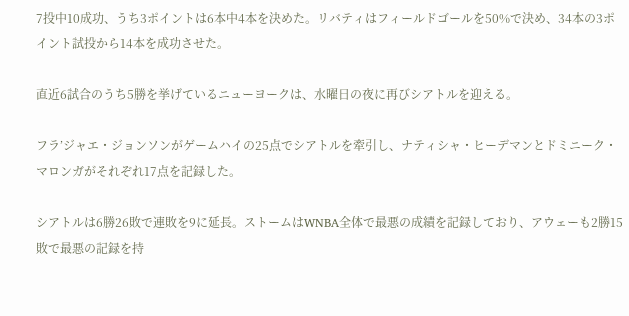7投中10成功、うち3ポイントは6本中4本を決めた。リバティはフィールドゴールを50%で決め、34本の3ポイント試投から14本を成功させた。

直近6試合のうち5勝を挙げているニューヨークは、水曜日の夜に再びシアトルを迎える。

フラ’ジャエ・ジョンソンがゲームハイの25点でシアトルを牽引し、ナティシャ・ヒーデマンとドミニーク・マロンガがそれぞれ17点を記録した。

シアトルは6勝26敗で連敗を9に延長。ストームはWNBA全体で最悪の成績を記録しており、アウェーも2勝15敗で最悪の記録を持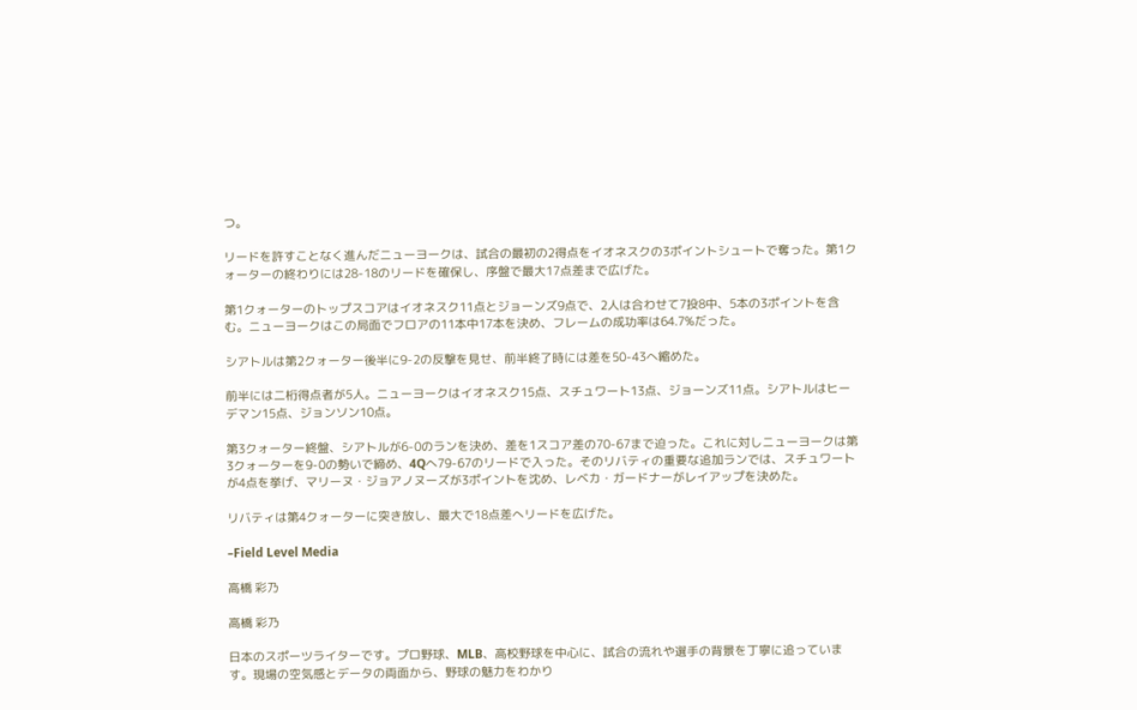つ。

リードを許すことなく進んだニューヨークは、試合の最初の2得点をイオネスクの3ポイントシュートで奪った。第1クォーターの終わりには28-18のリードを確保し、序盤で最大17点差まで広げた。

第1クォーターのトップスコアはイオネスク11点とジョーンズ9点で、2人は合わせて7投8中、5本の3ポイントを含む。ニューヨークはこの局面でフロアの11本中17本を決め、フレームの成功率は64.7%だった。

シアトルは第2クォーター後半に9-2の反撃を見せ、前半終了時には差を50-43へ縮めた。

前半には二桁得点者が5人。ニューヨークはイオネスク15点、スチュワート13点、ジョーンズ11点。シアトルはヒーデマン15点、ジョンソン10点。

第3クォーター終盤、シアトルが6-0のランを決め、差を1スコア差の70-67まで迫った。これに対しニューヨークは第3クォーターを9-0の勢いで締め、4Qへ79-67のリードで入った。そのリバティの重要な追加ランでは、スチュワートが4点を挙げ、マリーヌ・ジョアノヌーズが3ポイントを沈め、レベカ・ガードナーがレイアップを決めた。

リバティは第4クォーターに突き放し、最大で18点差へリードを広げた。

–Field Level Media

高橋 彩乃

高橋 彩乃

日本のスポーツライターです。プロ野球、MLB、高校野球を中心に、試合の流れや選手の背景を丁寧に追っています。現場の空気感とデータの両面から、野球の魅力をわかり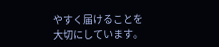やすく届けることを大切にしています。